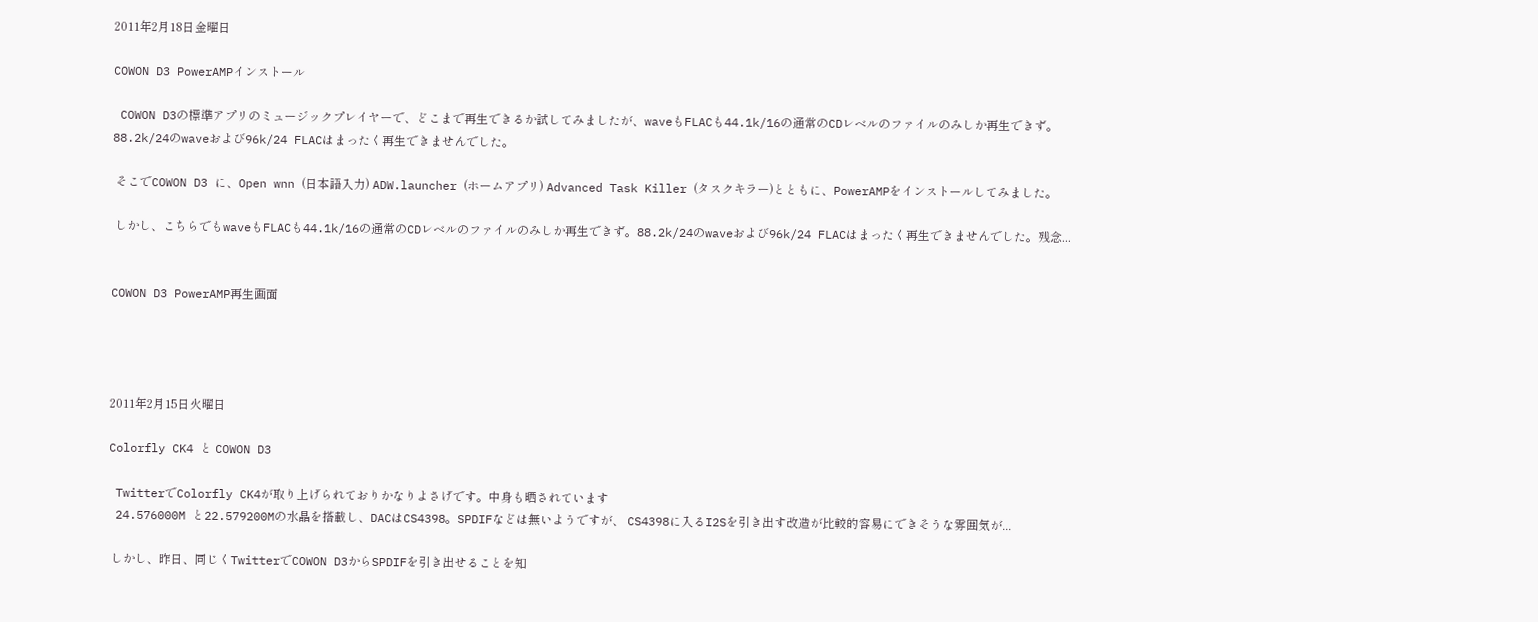2011年2月18日金曜日

COWON D3 PowerAMPインストール

 COWON D3の標準アプリのミュージックプレイヤーで、どこまで再生できるか試してみましたが、waveもFLACも44.1k/16の通常のCDレベルのファイルのみしか再生できず。88.2k/24のwaveおよび96k/24 FLACはまったく再生できませんでした。

 そこでCOWON D3 に、Open wnn (日本語入力) ADW.launcher (ホームアプリ) Advanced Task Killer (タスクキラー)とともに、PowerAMPをインストールしてみました。

 しかし、こちらでもwaveもFLACも44.1k/16の通常のCDレベルのファイルのみしか再生できず。88.2k/24のwaveおよび96k/24 FLACはまったく再生できませんでした。残念...


COWON D3 PowerAMP再生画面




2011年2月15日火曜日

Colorfly CK4 と COWON D3

 TwitterでColorfly CK4が取り上げられておりかなりよさげです。中身も晒されています
 24.576000M と22.579200Mの水晶を搭載し、DACはCS4398。SPDIFなどは無いようですが、 CS4398に入るI2Sを引き出す改造が比較的容易にできそうな雰囲気が...

 しかし、昨日、同じくTwitterでCOWON D3からSPDIFを引き出せることを知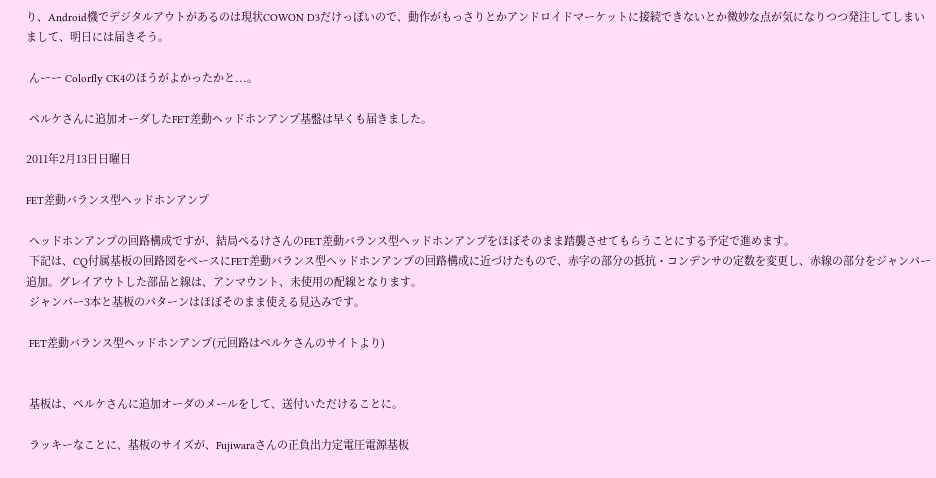り、Android機でデジタルアウトがあるのは現状COWON D3だけっぽいので、動作がもっさりとかアンドロイドマーケットに接続できないとか微妙な点が気になりつつ発注してしまいまして、明日には届きそう。

 んーー Colorfly CK4のほうがよかったかと...。

 ペルケさんに追加オーダしたFET差動ヘッドホンアンプ基盤は早くも届きました。

2011年2月13日日曜日

FET差動バランス型ヘッドホンアンプ

 ヘッドホンアンプの回路構成ですが、結局ぺるけさんのFET差動バランス型ヘッドホンアンプをほぼそのまま踏襲させてもらうことにする予定で進めます。
 下記は、CQ付属基板の回路図をベースにFET差動バランス型ヘッドホンアンプの回路構成に近づけたもので、赤字の部分の抵抗・コンデンサの定数を変更し、赤線の部分をジャンパー追加。グレイアウトした部品と線は、アンマウント、未使用の配線となります。
 ジャンパー3本と基板のパターンはほぼそのまま使える見込みです。

 FET差動バランス型ヘッドホンアンプ(元回路はペルケさんのサイトより)


 基板は、ペルケさんに追加オーダのメールをして、送付いただけることに。

 ラッキーなことに、基板のサイズが、Fujiwaraさんの正負出力定電圧電源基板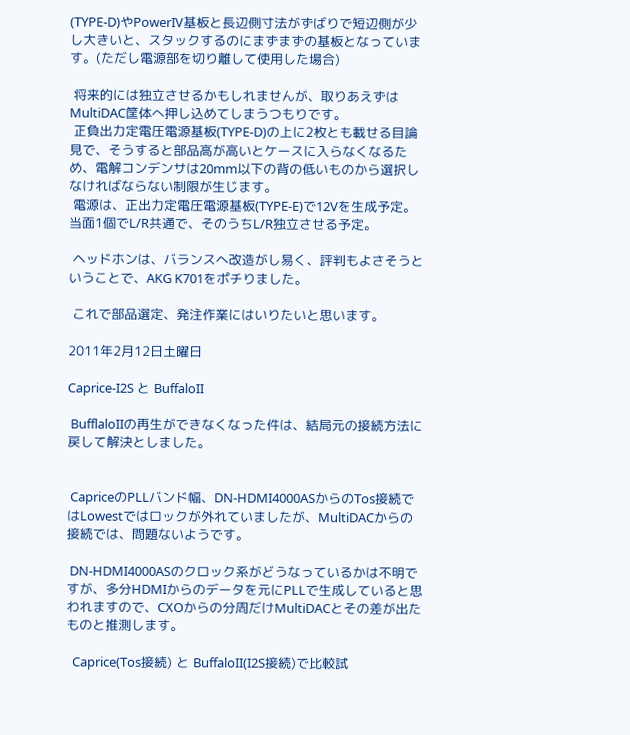(TYPE-D)やPowerIV基板と長辺側寸法がずばりで短辺側が少し大きいと、スタックするのにまずまずの基板となっています。(ただし電源部を切り離して使用した場合)

 将来的には独立させるかもしれませんが、取りあえずはMultiDAC筐体へ押し込めてしまうつもりです。
 正負出力定電圧電源基板(TYPE-D)の上に2枚とも載せる目論見で、そうすると部品高が高いとケースに入らなくなるため、電解コンデンサは20mm以下の背の低いものから選択しなければならない制限が生じます。
 電源は、正出力定電圧電源基板(TYPE-E)で12Vを生成予定。当面1個でL/R共通で、そのうちL/R独立させる予定。

 ヘッドホンは、バランスへ改造がし易く、評判もよさそうということで、AKG K701をポチりました。

 これで部品選定、発注作業にはいりたいと思います。

2011年2月12日土曜日

Caprice-I2S と BuffaloII

 BufflaloIIの再生ができなくなった件は、結局元の接続方法に戻して解決としました。


 CapriceのPLLバンド幅、DN-HDMI4000ASからのTos接続ではLowestではロックが外れていましたが、MultiDACからの接続では、問題ないようです。

 DN-HDMI4000ASのクロック系がどうなっているかは不明ですが、多分HDMIからのデータを元にPLLで生成していると思われますので、CXOからの分周だけMultiDACとその差が出たものと推測します。

  Caprice(Tos接続) と BuffaloII(I2S接続)で比較試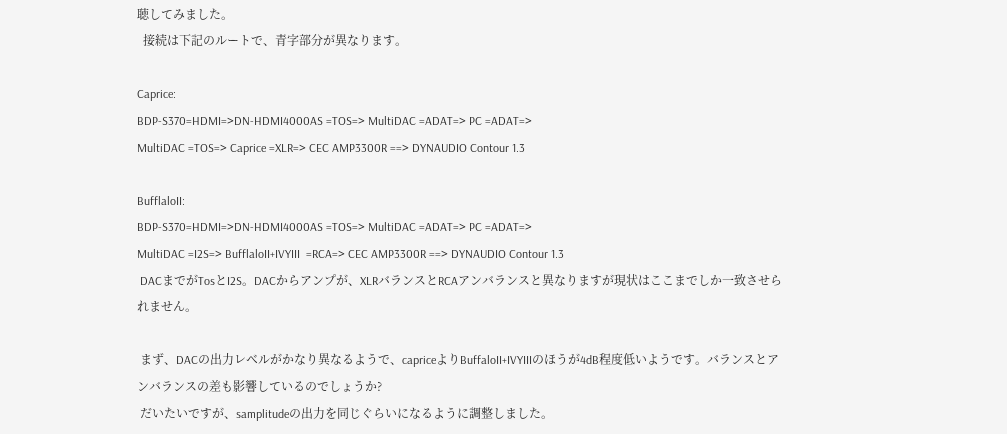聴してみました。
  接続は下記のルートで、青字部分が異なります。

Caprice:
BDP-S370=HDMI=>DN-HDMI4000AS =TOS=> MultiDAC =ADAT=> PC =ADAT=>
MultiDAC =TOS=> Caprice =XLR=> CEC AMP3300R ==> DYNAUDIO Contour 1.3

BufflaloII:
BDP-S370=HDMI=>DN-HDMI4000AS =TOS=> MultiDAC =ADAT=> PC =ADAT=>
MultiDAC =I2S=> BufflaloII+IVYIII  =RCA=> CEC AMP3300R ==> DYNAUDIO Contour 1.3
 DACまでがTosとI2S。DACからアンプが、XLRバランスとRCAアンバランスと異なりますが現状はここまでしか一致させられません。

 まず、DACの出力レベルがかなり異なるようで、capriceよりBuffaloII+IVYIIIのほうが4dB程度低いようです。バランスとアンバランスの差も影響しているのでしょうか?
 だいたいですが、samplitudeの出力を同じぐらいになるように調整しました。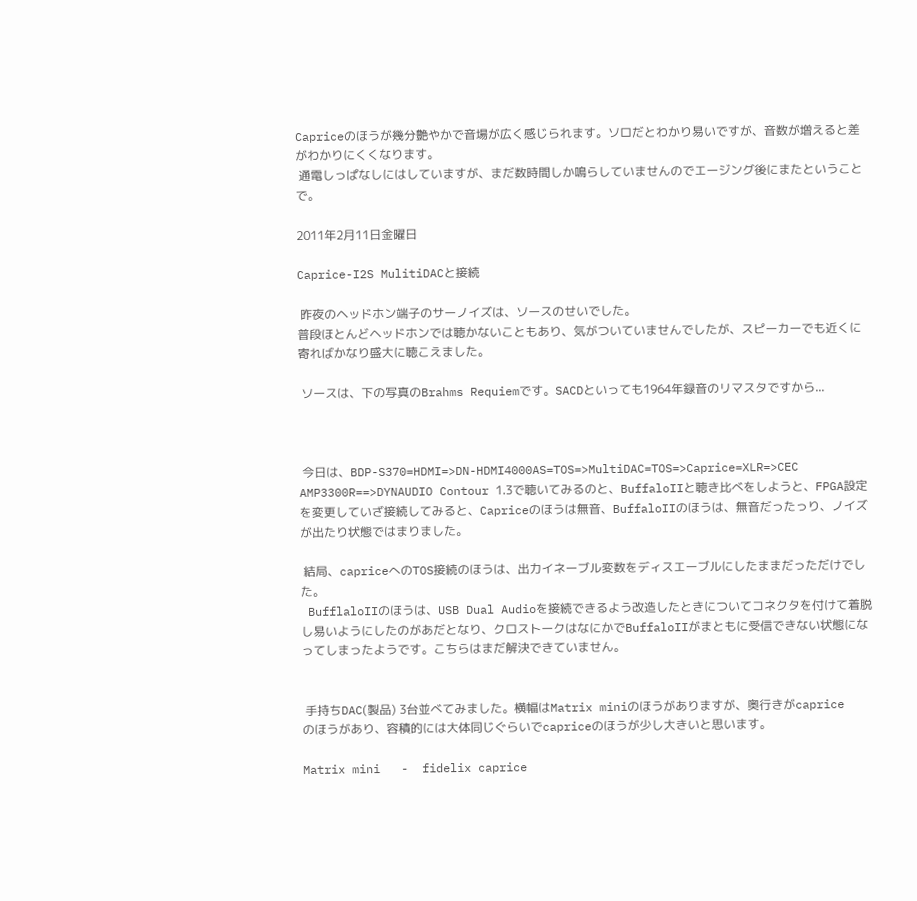Capriceのほうが幾分艶やかで音場が広く感じられます。ソロだとわかり易いですが、音数が増えると差がわかりにくくなります。
 通電しっぱなしにはしていますが、まだ数時間しか鳴らしていませんのでエージング後にまたということで。

2011年2月11日金曜日

Caprice-I2S MulitiDACと接続

 昨夜のヘッドホン端子のサーノイズは、ソースのせいでした。
普段ほとんどヘッドホンでは聴かないこともあり、気がついていませんでしたが、スピーカーでも近くに寄ればかなり盛大に聴こえました。

 ソースは、下の写真のBrahms Requiemです。SACDといっても1964年録音のリマスタですから...



 今日は、BDP-S370=HDMI=>DN-HDMI4000AS=TOS=>MultiDAC=TOS=>Caprice=XLR=>CEC AMP3300R==>DYNAUDIO Contour 1.3で聴いてみるのと、BuffaloIIと聴き比べをしようと、FPGA設定を変更していざ接続してみると、Capriceのほうは無音、BuffaloIIのほうは、無音だったっり、ノイズが出たり状態ではまりました。

 結局、capriceへのTOS接続のほうは、出力イネーブル変数をディスエーブルにしたままだっただけでした。
 BufflaloIIのほうは、USB Dual Audioを接続できるよう改造したときについてコネクタを付けて着脱し易いようにしたのがあだとなり、クロストークはなにかでBuffaloIIがまともに受信できない状態になってしまったようです。こちらはまだ解決できていません。


 手持ちDAC(製品) 3台並べてみました。横幅はMatrix miniのほうがありますが、奥行きがcaprice
のほうがあり、容積的には大体同じぐらいでcapriceのほうが少し大きいと思います。

Matrix mini   -  fidelix caprice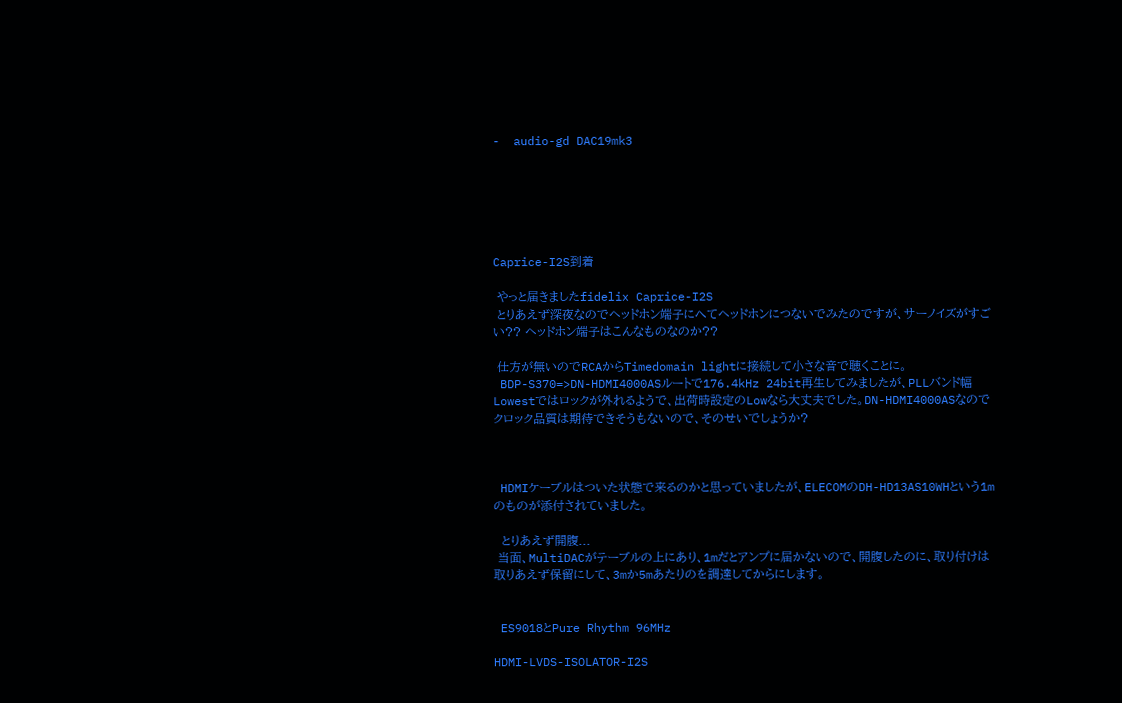-  audio-gd DAC19mk3






Caprice-I2S到着

 やっと届きましたfidelix Caprice-I2S
 とりあえず深夜なのでヘッドホン端子にへてヘッドホンにつないでみたのですが、サーノイズがすごい?? ヘッドホン端子はこんなものなのか??

 仕方が無いのでRCAからTimedomain lightに接続して小さな音で聴くことに。
 BDP-S370=>DN-HDMI4000ASルートで176.4kHz 24bit再生してみましたが、PLLバンド幅Lowestではロックが外れるようで、出荷時設定のLowなら大丈夫でした。DN-HDMI4000ASなのでクロック品質は期待できそうもないので、そのせいでしょうか?



 HDMIケーブルはついた状態で来るのかと思っていましたが、ELECOMのDH-HD13AS10WHという1mのものが添付されていました。

  とりあえず開腹...
 当面、MultiDACがテーブルの上にあり、1mだとアンプに届かないので、開腹したのに、取り付けは取りあえず保留にして、3mか5mあたりのを調達してからにします。


 ES9018とPure Rhythm 96MHz

HDMI-LVDS-ISOLATOR-I2S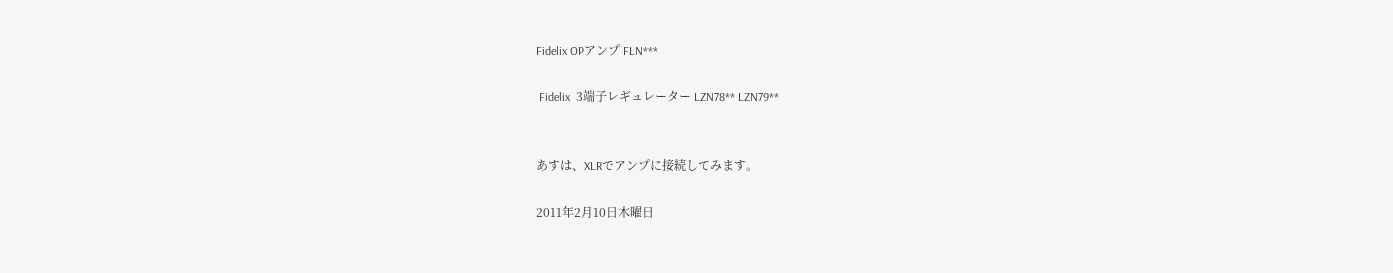Fidelix OPアンプ FLN***

 Fidelix  3端子レギュレーター LZN78** LZN79**


あすは、XLRでアンプに接続してみます。

2011年2月10日木曜日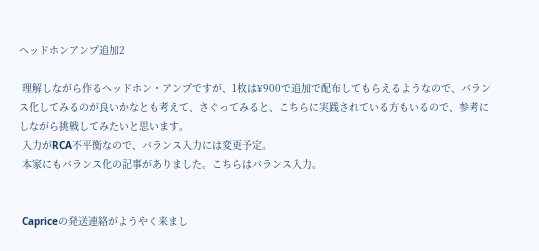ヘッドホンアンプ追加2

 理解しながら作るヘッドホン・アンプですが、1枚は¥900で追加で配布してもらえるようなので、バランス化してみるのが良いかなとも考えて、さぐってみると、こちらに実践されている方もいるので、参考にしながら挑戦してみたいと思います。
 入力がRCA不平衡なので、バランス入力には変更予定。
 本家にもバランス化の記事がありました。こちらはバランス入力。


 Capriceの発送連絡がようやく来まし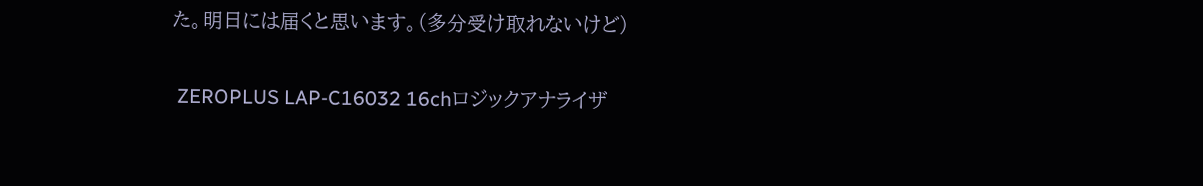た。明日には届くと思います。(多分受け取れないけど)

 ZEROPLUS LAP-C16032 16chロジックアナライザ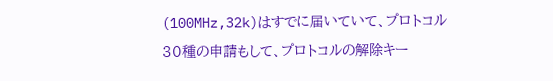(100MHz,32k)はすでに届いていて、プロトコル30種の申請もして、プロトコルの解除キー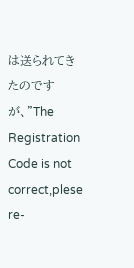は送られてきたのですが、”The Registration Code is not correct,plese re-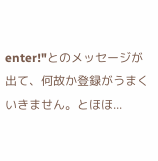enter!"とのメッセージが出て、何故か登録がうまくいきません。とほほ...